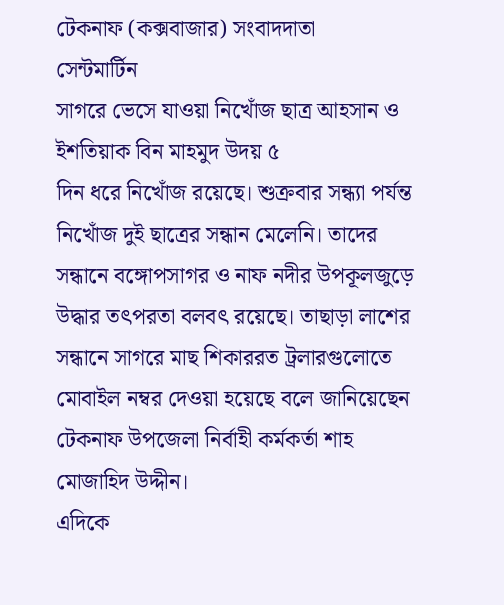টেকনাফ (কক্সবাজার) সংবাদদাতা
সেন্টমার্টিন
সাগরে ভেসে যাওয়া নিখোঁজ ছাত্র আহসান ও ইশতিয়াক বিন মাহমুদ উদয় ৫
দিন ধরে নিখোঁজ রয়েছে। শুক্রবার সন্ধ্যা পর্যন্ত
নিখোঁজ দুই ছাত্রের সন্ধান মেলেনি। তাদের সন্ধানে বঙ্গোপসাগর ও নাফ নদীর উপকূলজুড়ে উদ্ধার তৎপরতা বলবৎ রয়েছে। তাছাড়া লাশের সন্ধানে সাগরে মাছ শিকাররত ট্রলারগুলোতে মোবাইল নম্বর দেওয়া হয়েছে বলে জানিয়েছেন টেকনাফ উপজেলা নির্বাহী কর্মকর্তা শাহ মোজাহিদ উদ্দীন।
এদিকে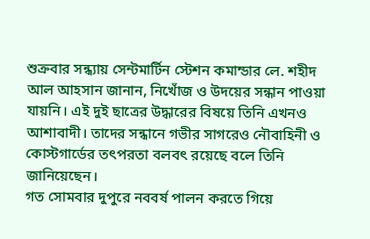শুক্রবার সন্ধ্যায় সেন্টমার্টিন স্টেশন কমান্ডার লে. শহীদ আল আহসান জানান, নিখোঁজ ও উদয়ের সন্ধান পাওয়া যায়নি। এই দুই ছাত্রের উদ্ধারের বিষয়ে তিনি এখনও আশাবাদী। তাদের সন্ধানে গভীর সাগরেও নৌবাহিনী ও কোস্টগার্ডের তৎপরতা বলবৎ রয়েছে বলে তিনি জানিয়েছেন।
গত সোমবার দুপুরে নববর্ষ পালন করতে গিয়ে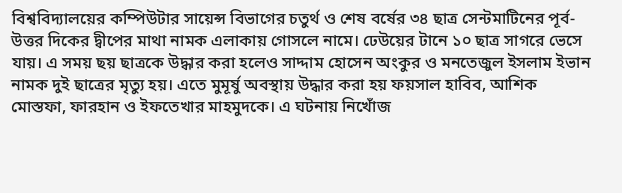বিশ্ববিদ্যালয়ের কম্পিউটার সায়েন্স বিভাগের চতুর্থ ও শেষ বর্ষের ৩৪ ছাত্র সেন্টমাটিনের পূর্ব-উত্তর দিকের দ্বীপের মাথা নামক এলাকায় গোসলে নামে। ঢেউয়ের টানে ১০ ছাত্র সাগরে ভেসে যায়। এ সময় ছয় ছাত্রকে উদ্ধার করা হলেও সাদ্দাম হোসেন অংকুর ও মনতেজুল ইসলাম ইভান নামক দুই ছাত্রের মৃত্যু হয়। এতে মুমূর্ষু অবস্থায় উদ্ধার করা হয় ফয়সাল হাবিব, আশিক মোস্তফা, ফারহান ও ইফতেখার মাহমুদকে। এ ঘটনায় নিখোঁজ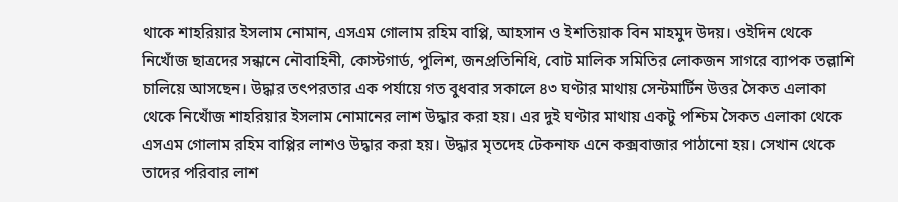থাকে শাহরিয়ার ইসলাম নোমান, এসএম গোলাম রহিম বাপ্পি, আহসান ও ইশতিয়াক বিন মাহমুদ উদয়। ওইদিন থেকে নিখোঁজ ছাত্রদের সন্ধানে নৌবাহিনী, কোস্টগার্ড, পুলিশ, জনপ্রতিনিধি, বোট মালিক সমিতির লোকজন সাগরে ব্যাপক তল্লাশি চালিয়ে আসছেন। উদ্ধার তৎপরতার এক পর্যায়ে গত বুধবার সকালে ৪৩ ঘণ্টার মাথায় সেন্টমার্টিন উত্তর সৈকত এলাকা থেকে নিখোঁজ শাহরিয়ার ইসলাম নোমানের লাশ উদ্ধার করা হয়। এর দুই ঘণ্টার মাথায় একটু পশ্চিম সৈকত এলাকা থেকে এসএম গোলাম রহিম বাপ্পির লাশও উদ্ধার করা হয়। উদ্ধার মৃতদেহ টেকনাফ এনে কক্সবাজার পাঠানো হয়। সেখান থেকে তাদের পরিবার লাশ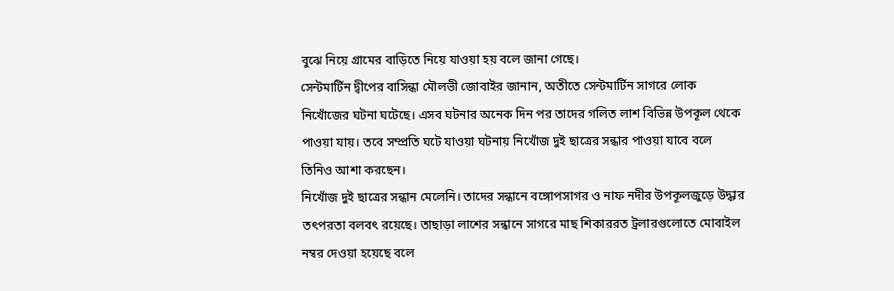বুঝে নিয়ে গ্রামের বাড়িতে নিয়ে যাওয়া হয় বলে জানা গেছে।
সেন্টমার্টিন দ্বীপের বাসিন্ধা মৌলভী জোবাইর জানান, অতীতে সেন্টমার্টিন সাগরে লোক নিখোঁজের ঘটনা ঘটেছে। এসব ঘটনার অনেক দিন পর তাদের গলিত লাশ বিভিন্ন উপকূল থেকে পাওয়া যায়। তবে সম্প্রতি ঘটে যাওয়া ঘটনায় নিখোঁজ দুই ছাত্রের সন্ধার পাওয়া যাবে বলে তিনিও আশা করছেন।
নিখোঁজ দুই ছাত্রের সন্ধান মেলেনি। তাদের সন্ধানে বঙ্গোপসাগর ও নাফ নদীর উপকূলজুড়ে উদ্ধার তৎপরতা বলবৎ রয়েছে। তাছাড়া লাশের সন্ধানে সাগরে মাছ শিকাররত ট্রলারগুলোতে মোবাইল নম্বর দেওয়া হয়েছে বলে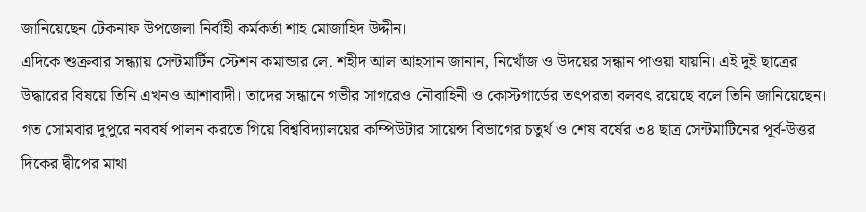জানিয়েছেন টেকনাফ উপজেলা নির্বাহী কর্মকর্তা শাহ মোজাহিদ উদ্দীন।
এদিকে শুক্রবার সন্ধ্যায় সেন্টমার্টিন স্টেশন কমান্ডার লে. শহীদ আল আহসান জানান, নিখোঁজ ও উদয়ের সন্ধান পাওয়া যায়নি। এই দুই ছাত্রের উদ্ধারের বিষয়ে তিনি এখনও আশাবাদী। তাদের সন্ধানে গভীর সাগরেও নৌবাহিনী ও কোস্টগার্ডের তৎপরতা বলবৎ রয়েছে বলে তিনি জানিয়েছেন।
গত সোমবার দুপুরে নববর্ষ পালন করতে গিয়ে বিশ্ববিদ্যালয়ের কম্পিউটার সায়েন্স বিভাগের চতুর্থ ও শেষ বর্ষের ৩৪ ছাত্র সেন্টমাটিনের পূর্ব-উত্তর দিকের দ্বীপের মাথা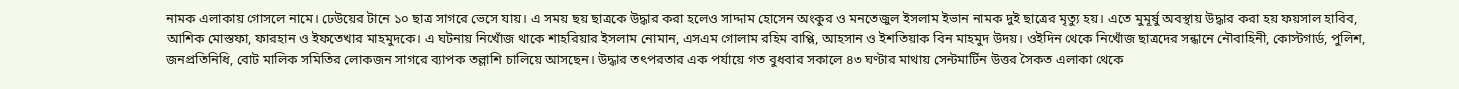নামক এলাকায় গোসলে নামে। ঢেউয়ের টানে ১০ ছাত্র সাগরে ভেসে যায়। এ সময় ছয় ছাত্রকে উদ্ধার করা হলেও সাদ্দাম হোসেন অংকুর ও মনতেজুল ইসলাম ইভান নামক দুই ছাত্রের মৃত্যু হয়। এতে মুমূর্ষু অবস্থায় উদ্ধার করা হয় ফয়সাল হাবিব, আশিক মোস্তফা, ফারহান ও ইফতেখার মাহমুদকে। এ ঘটনায় নিখোঁজ থাকে শাহরিয়ার ইসলাম নোমান, এসএম গোলাম রহিম বাপ্পি, আহসান ও ইশতিয়াক বিন মাহমুদ উদয়। ওইদিন থেকে নিখোঁজ ছাত্রদের সন্ধানে নৌবাহিনী, কোস্টগার্ড, পুলিশ, জনপ্রতিনিধি, বোট মালিক সমিতির লোকজন সাগরে ব্যাপক তল্লাশি চালিয়ে আসছেন। উদ্ধার তৎপরতার এক পর্যায়ে গত বুধবার সকালে ৪৩ ঘণ্টার মাথায় সেন্টমার্টিন উত্তর সৈকত এলাকা থেকে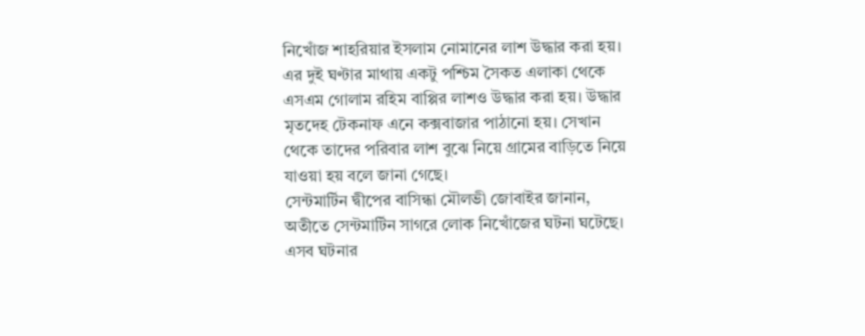নিখোঁজ শাহরিয়ার ইসলাম নোমানের লাশ উদ্ধার করা হয়। এর দুই ঘণ্টার মাথায় একটু পশ্চিম সৈকত এলাকা থেকে এসএম গোলাম রহিম বাপ্পির লাশও উদ্ধার করা হয়। উদ্ধার মৃতদেহ টেকনাফ এনে কক্সবাজার পাঠানো হয়। সেখান থেকে তাদের পরিবার লাশ বুঝে নিয়ে গ্রামের বাড়িতে নিয়ে যাওয়া হয় বলে জানা গেছে।
সেন্টমার্টিন দ্বীপের বাসিন্ধা মৌলভী জোবাইর জানান, অতীতে সেন্টমার্টিন সাগরে লোক নিখোঁজের ঘটনা ঘটেছে। এসব ঘটনার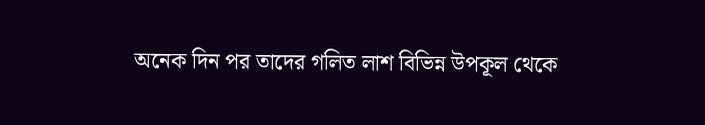অনেক দিন পর তাদের গলিত লাশ বিভিন্ন উপকূল থেকে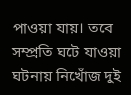পাওয়া যায়। তবে সম্প্রতি ঘটে যাওয়া ঘটনায় নিখোঁজ দুই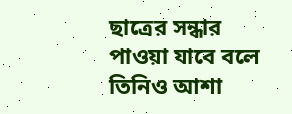ছাত্রের সন্ধার পাওয়া যাবে বলে তিনিও আশা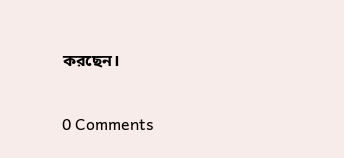করছেন।

0 Comments